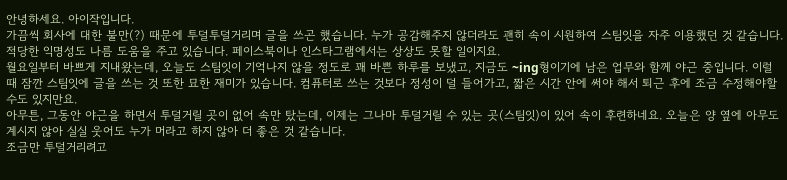안녕하세요. 아이작입니다.
가끔씩 회사에 대한 불만(?) 때문에 투덜투덜거리며 글을 쓰곤 했습니다. 누가 공감해주지 않더라도 괜히 속이 시원하여 스팀잇을 자주 이용했던 것 같습니다. 적당한 익명성도 나름 도움을 주고 있습니다. 페이스북이나 인스타그램에서는 상상도 못할 일이지요.
월요일부터 바쁘게 지내왔는데, 오늘도 스팀잇이 기억나지 않을 정도로 꽤 바쁜 하루를 보냈고, 지금도 ~ing형이기에 남은 업무와 함께 야근 중입니다. 이럴 때 잠깐 스팀잇에 글을 쓰는 것 또한 묘한 재미가 있습니다. 컴퓨터로 쓰는 것보다 정성이 덜 들어가고, 짧은 시간 안에 써야 해서 퇴근 후에 조금 수정해야할 수도 있지만요.
아무튼, 그동안 야근을 하면서 투덜거릴 곳이 없어 속만 탔는데, 이제는 그나마 투덜거릴 수 있는 곳(스팀잇)이 있어 속이 후련하네요. 오늘은 양 옆에 아무도 계시지 않아 실실 웃어도 누가 머라고 하지 않아 더 좋은 것 같습니다.
조금만 투덜거리려고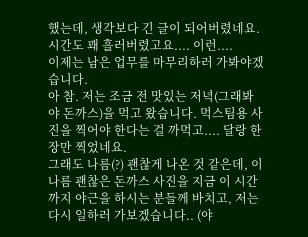했는데, 생각보다 긴 글이 되어버렸네요. 시간도 꽤 흘러버렸고요.... 이런....
이제는 남은 업무를 마무리하러 가봐야겠습니다.
아 참. 저는 조금 전 맛있는 저녁(그래봐야 돈까스)을 먹고 왔습니다. 먹스팀용 사진을 찍어야 한다는 걸 까먹고.... 달랑 한 장만 찍었네요.
그래도 나름(?) 괜찮게 나온 것 같은데, 이 나름 괜찮은 돈까스 사진을 지금 이 시간까지 야근을 하시는 분들께 바치고, 저는 다시 일하러 가보겠습니다.. (야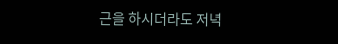근을 하시더라도 저녁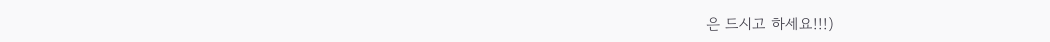은 드시고 하세요!!!)